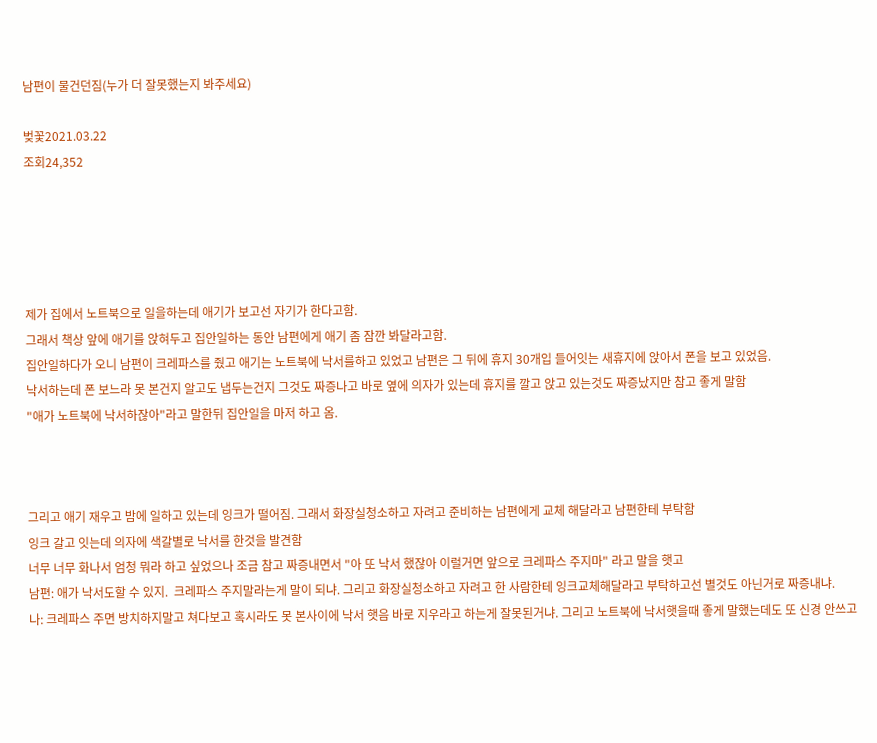남편이 물건던짐(누가 더 잘못했는지 봐주세요)

벚꽃2021.03.22
조회24,352





제가 집에서 노트북으로 일을하는데 애기가 보고선 자기가 한다고함.
그래서 책상 앞에 애기를 앉혀두고 집안일하는 동안 남편에게 애기 좀 잠깐 봐달라고함.
집안일하다가 오니 남편이 크레파스를 줬고 애기는 노트북에 낙서를하고 있었고 남편은 그 뒤에 휴지 30개입 들어잇는 새휴지에 앉아서 폰을 보고 있었음.
낙서하는데 폰 보느라 못 본건지 알고도 냅두는건지 그것도 짜증나고 바로 옆에 의자가 있는데 휴지를 깔고 앉고 있는것도 짜증났지만 참고 좋게 말함
"애가 노트북에 낙서하잖아"라고 말한뒤 집안일을 마저 하고 옴.



그리고 애기 재우고 밤에 일하고 있는데 잉크가 떨어짐. 그래서 화장실청소하고 자려고 준비하는 남편에게 교체 해달라고 남편한테 부탁함
잉크 갈고 잇는데 의자에 색갈별로 낙서를 한것을 발견함
너무 너무 화나서 엄청 뭐라 하고 싶었으나 조금 참고 짜증내면서 "아 또 낙서 했잖아 이럴거면 앞으로 크레파스 주지마" 라고 말을 햇고
남편: 애가 낙서도할 수 있지.  크레파스 주지말라는게 말이 되냐. 그리고 화장실청소하고 자려고 한 사람한테 잉크교체해달라고 부탁하고선 별것도 아닌거로 짜증내냐.
나: 크레파스 주면 방치하지말고 쳐다보고 혹시라도 못 본사이에 낙서 햇음 바로 지우라고 하는게 잘못된거냐. 그리고 노트북에 낙서햇을때 좋게 말했는데도 또 신경 안쓰고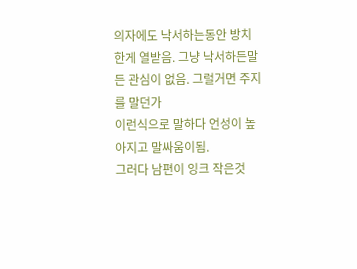의자에도 낙서하는동안 방치한게 열받음. 그냥 낙서하든말든 관심이 없음. 그럴거면 주지를 말던가
이런식으로 말하다 언성이 높아지고 말싸움이됨.
그러다 남편이 잉크 작은것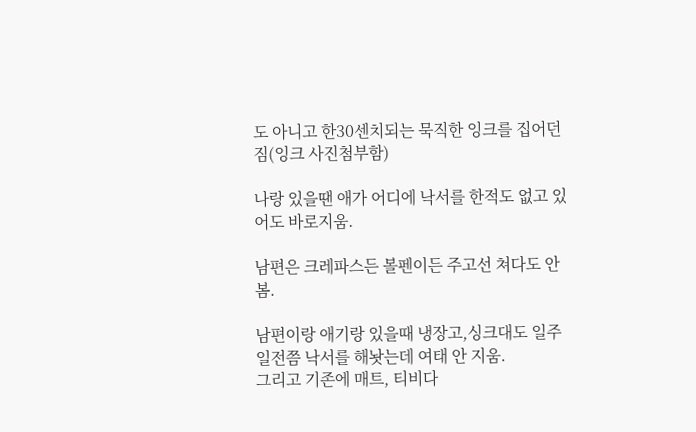도 아니고 한30센치되는 묵직한 잉크를 집어던짐(잉크 사진첨부함)

나랑 있을땐 애가 어디에 낙서를 한적도 없고 있어도 바로지움.

남편은 크레파스든 볼펜이든 주고선 쳐다도 안봄.

남편이랑 애기랑 있을때 냉장고,싱크대도 일주일전쯤 낙서를 해놧는데 여태 안 지움.
그리고 기존에 매트, 티비다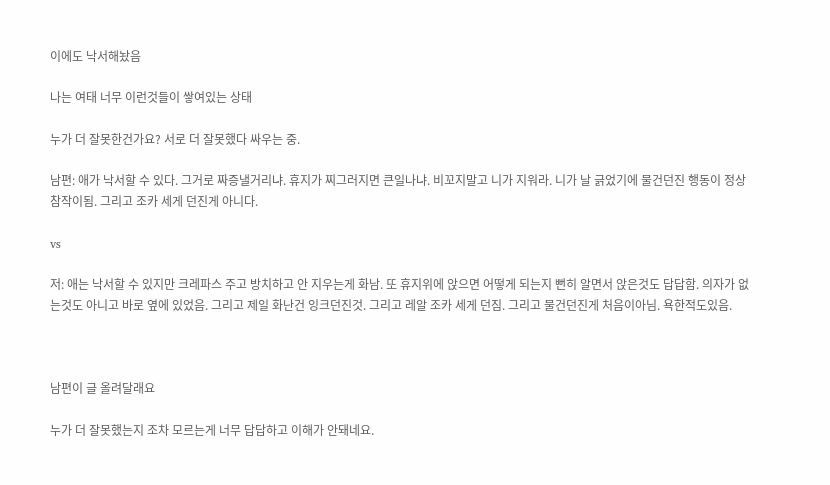이에도 낙서해놨음

나는 여태 너무 이런것들이 쌓여있는 상태

누가 더 잘못한건가요? 서로 더 잘못했다 싸우는 중.

남편: 애가 낙서할 수 있다. 그거로 짜증낼거리냐. 휴지가 찌그러지면 큰일나냐. 비꼬지말고 니가 지워라. 니가 날 긁었기에 물건던진 행동이 정상참작이됨. 그리고 조카 세게 던진게 아니다.

vs

저: 애는 낙서할 수 있지만 크레파스 주고 방치하고 안 지우는게 화남. 또 휴지위에 앉으면 어떻게 되는지 뻔히 알면서 앉은것도 답답함. 의자가 없는것도 아니고 바로 옆에 있었음. 그리고 제일 화난건 잉크던진것. 그리고 레알 조카 세게 던짐. 그리고 물건던진게 처음이아님. 욕한적도있음.



남편이 글 올려달래요

누가 더 잘못했는지 조차 모르는게 너무 답답하고 이해가 안돼네요.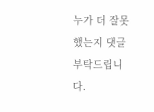누가 더 잘못 했는지 댓글 부탁드립니다.